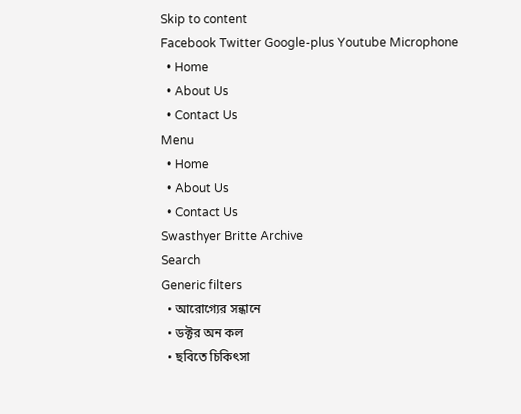Skip to content
Facebook Twitter Google-plus Youtube Microphone
  • Home
  • About Us
  • Contact Us
Menu
  • Home
  • About Us
  • Contact Us
Swasthyer Britte Archive
Search
Generic filters
  • আরোগ্যের সন্ধানে
  • ডক্টর অন কল
  • ছবিতে চিকিৎসা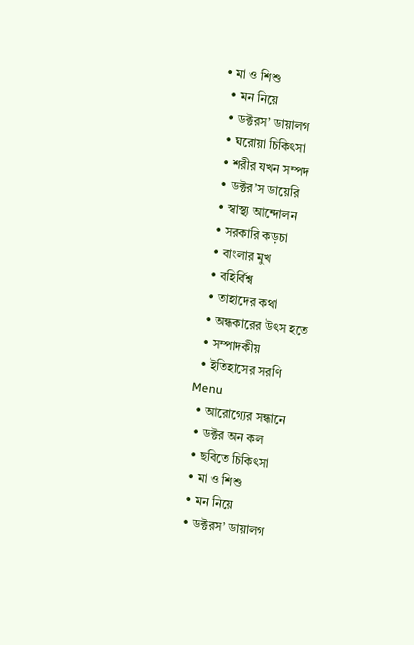• মা ও শিশু
  • মন নিয়ে
  • ডক্টরস’ ডায়ালগ
  • ঘরোয়া চিকিৎসা
  • শরীর যখন সম্পদ
  • ডক্টর’স ডায়েরি
  • স্বাস্থ্য আন্দোলন
  • সরকারি কড়চা
  • বাংলার মুখ
  • বহির্বিশ্ব
  • তাহাদের কথা
  • অন্ধকারের উৎস হতে
  • সম্পাদকীয়
  • ইতিহাসের সরণি
Menu
  • আরোগ্যের সন্ধানে
  • ডক্টর অন কল
  • ছবিতে চিকিৎসা
  • মা ও শিশু
  • মন নিয়ে
  • ডক্টরস’ ডায়ালগ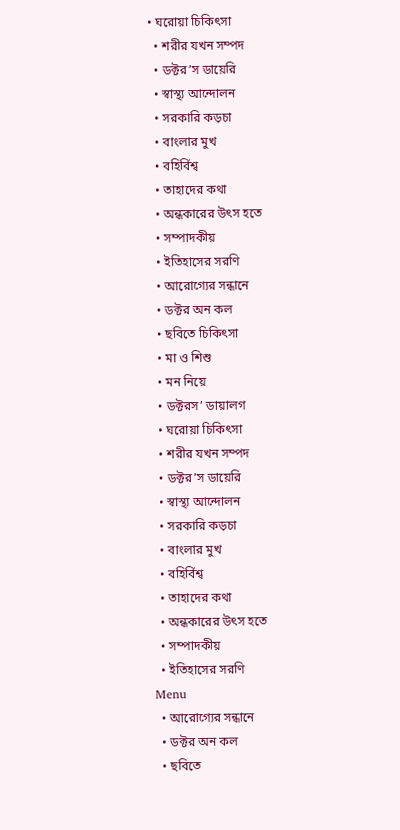• ঘরোয়া চিকিৎসা
  • শরীর যখন সম্পদ
  • ডক্টর’স ডায়েরি
  • স্বাস্থ্য আন্দোলন
  • সরকারি কড়চা
  • বাংলার মুখ
  • বহির্বিশ্ব
  • তাহাদের কথা
  • অন্ধকারের উৎস হতে
  • সম্পাদকীয়
  • ইতিহাসের সরণি
  • আরোগ্যের সন্ধানে
  • ডক্টর অন কল
  • ছবিতে চিকিৎসা
  • মা ও শিশু
  • মন নিয়ে
  • ডক্টরস’ ডায়ালগ
  • ঘরোয়া চিকিৎসা
  • শরীর যখন সম্পদ
  • ডক্টর’স ডায়েরি
  • স্বাস্থ্য আন্দোলন
  • সরকারি কড়চা
  • বাংলার মুখ
  • বহির্বিশ্ব
  • তাহাদের কথা
  • অন্ধকারের উৎস হতে
  • সম্পাদকীয়
  • ইতিহাসের সরণি
Menu
  • আরোগ্যের সন্ধানে
  • ডক্টর অন কল
  • ছবিতে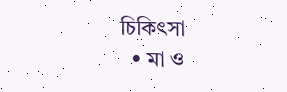চিকিৎসা
  • মা ও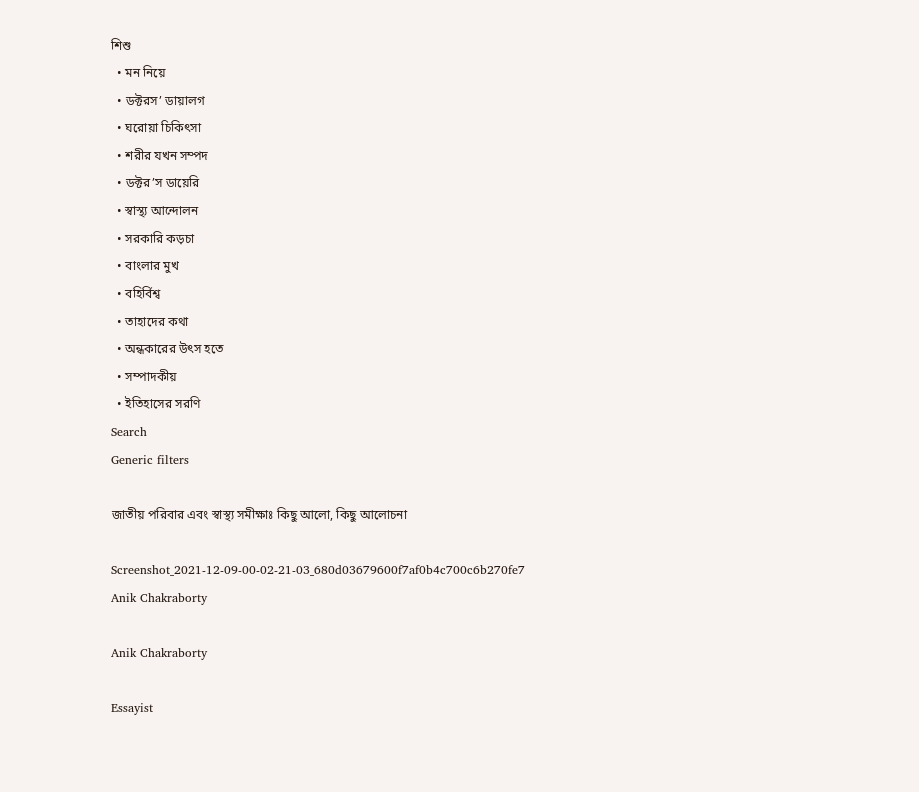শিশু
  • মন নিয়ে
  • ডক্টরস’ ডায়ালগ
  • ঘরোয়া চিকিৎসা
  • শরীর যখন সম্পদ
  • ডক্টর’স ডায়েরি
  • স্বাস্থ্য আন্দোলন
  • সরকারি কড়চা
  • বাংলার মুখ
  • বহির্বিশ্ব
  • তাহাদের কথা
  • অন্ধকারের উৎস হতে
  • সম্পাদকীয়
  • ইতিহাসের সরণি
Search
Generic filters

জাতীয় পরিবার এবং স্বাস্থ্য সমীক্ষাঃ কিছু আলো, কিছু আলোচনা

Screenshot_2021-12-09-00-02-21-03_680d03679600f7af0b4c700c6b270fe7
Anik Chakraborty

Anik Chakraborty

Essayist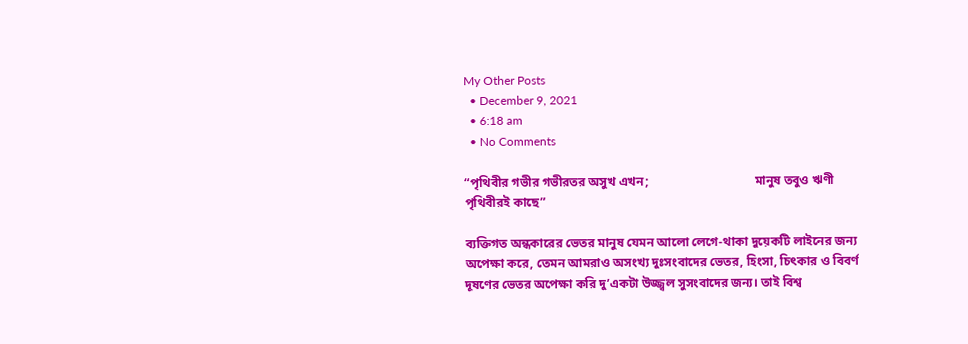My Other Posts
  • December 9, 2021
  • 6:18 am
  • No Comments

“পৃথিবীর গভীর গভীরতর অসুখ এখন;                                  মানুষ তবুও ঋণী পৃথিবীরই কাছে”

ব্যক্তিগত অন্ধকারের ভেতর মানুষ যেমন আলো লেগে-থাকা দুয়েকটি লাইনের জন্য অপেক্ষা করে, তেমন আমরাও অসংখ্য দুঃসংবাদের ভেতর, হিংসা, চিৎকার ও বিবর্ণ দূষণের ভেতর অপেক্ষা করি দু’একটা উজ্জ্বল সুসংবাদের জন্য। তাই বিশ্ব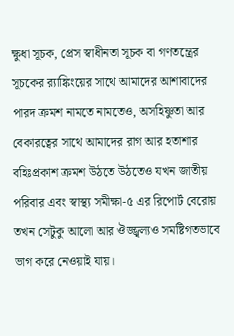ক্ষুধা সূচক, প্রেস স্বাধীনতা সূচক বা গণতন্ত্রের সূচকের র‍্যাঙ্কিংয়ের সাথে আমাদের আশাবাদের পারদ ক্রমশ নামতে নামতেও, অসহিষ্ণুতা আর বেকারত্বের সাথে আমাদের রাগ আর হতাশার বহিঃপ্রকাশ ক্রমশ উঠতে উঠতেও যখন জাতীয় পরিবার এবং স্বাস্থ্য সমীক্ষা-৫ এর রিপোর্ট বেরোয় তখন সেটুকু আলো আর ঔজ্জ্বল্যও সমষ্টিগতভাবে ভাগ করে নেওয়াই যায়।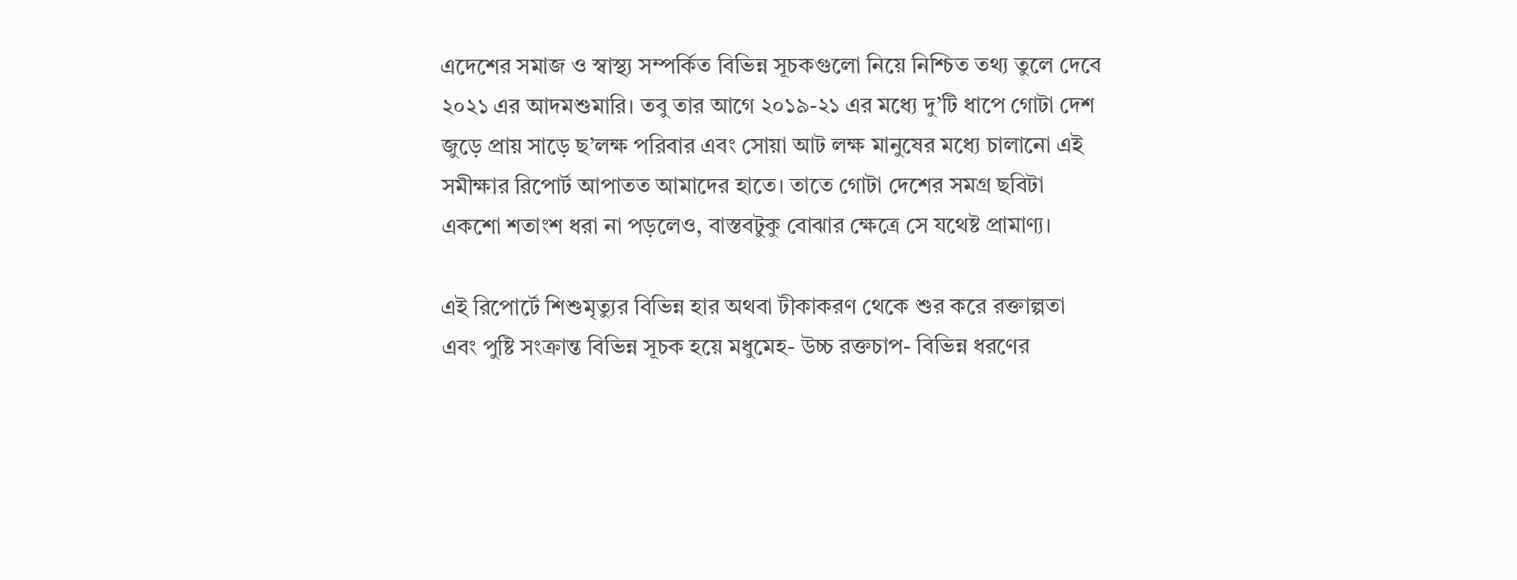এদেশের সমাজ ও স্বাস্থ্য সম্পর্কিত বিভিন্ন সূচকগুলো নিয়ে নিশ্চিত তথ্য তুলে দেবে ২০২১ এর আদমশুমারি। তবু তার আগে ২০১৯-২১ এর মধ্যে দু’টি ধাপে গোটা দেশ জুড়ে প্রায় সাড়ে ছ’লক্ষ পরিবার এবং সোয়া আট লক্ষ মানুষের মধ্যে চালানো এই সমীক্ষার রিপোর্ট আপাতত আমাদের হাতে। তাতে গোটা দেশের সমগ্র ছবিটা একশো শতাংশ ধরা না পড়লেও, বাস্তবটুকু বোঝার ক্ষেত্রে সে যথেষ্ট প্রামাণ্য।

এই রিপোর্টে শিশুমৃত্যুর বিভিন্ন হার অথবা টীকাকরণ থেকে শুর করে রক্তাল্পতা এবং পুষ্টি সংক্রান্ত বিভিন্ন সূচক হয়ে মধুমেহ- উচ্চ রক্তচাপ- বিভিন্ন ধরণের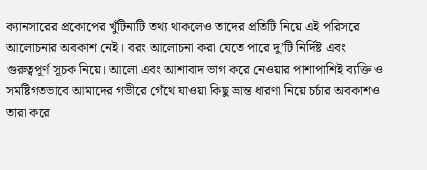ক্যানসারের প্রকোপের খুঁটিনাটি তথ্য থাকলেও তাদের প্রতিটি নিয়ে এই পরিসরে আলোচনার অবকাশ নেই। বরং আলোচনা করা যেতে পারে দু’টি নির্দিষ্ট এবং গুরুত্বপূর্ণ সূচক নিয়ে। আলো এবং আশাবাদ ভাগ করে নেওয়ার পাশাপাশিই ব্যক্তি ও সমষ্টিগতভাবে আমাদের গভীরে গেঁথে যাওয়া কিছু ভ্রান্ত ধারণা নিয়ে চর্চার অবকাশও তারা করে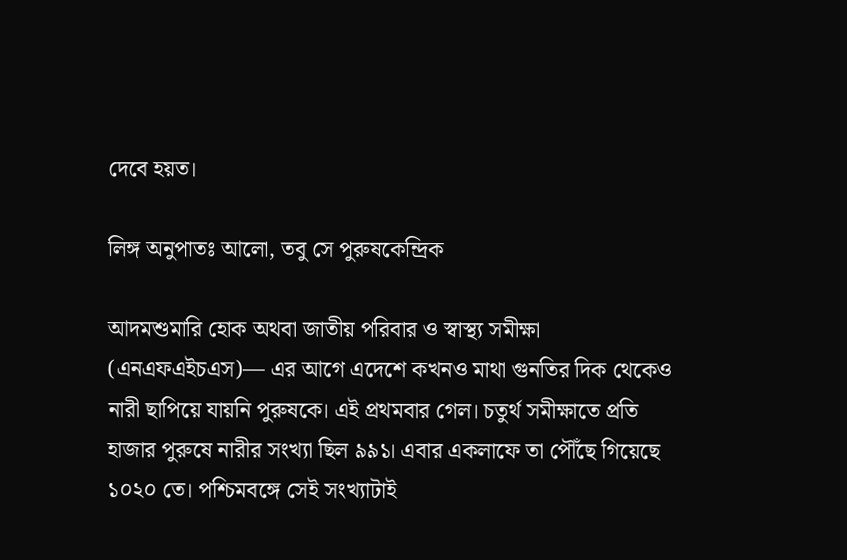দেবে হয়ত।

লিঙ্গ অনুপাতঃ আলো, তবু সে পুরুষকেন্দ্রিক

আদমশুমারি হোক অথবা জাতীয় পরিবার ও স্বাস্থ্য সমীক্ষা (এনএফএইচএস)— এর আগে এদেশে কখনও মাথা গুনতির দিক থেকেও নারী ছাপিয়ে যায়নি পুরুষকে। এই প্রথমবার গেল। চতুর্থ সমীক্ষাতে প্রতি হাজার পুরুষে নারীর সংখ্যা ছিল ৯৯১। এবার একলাফে তা পৌঁছে গিয়েছে ১০২০ তে। পশ্চিমবঙ্গে সেই সংখ্যাটাই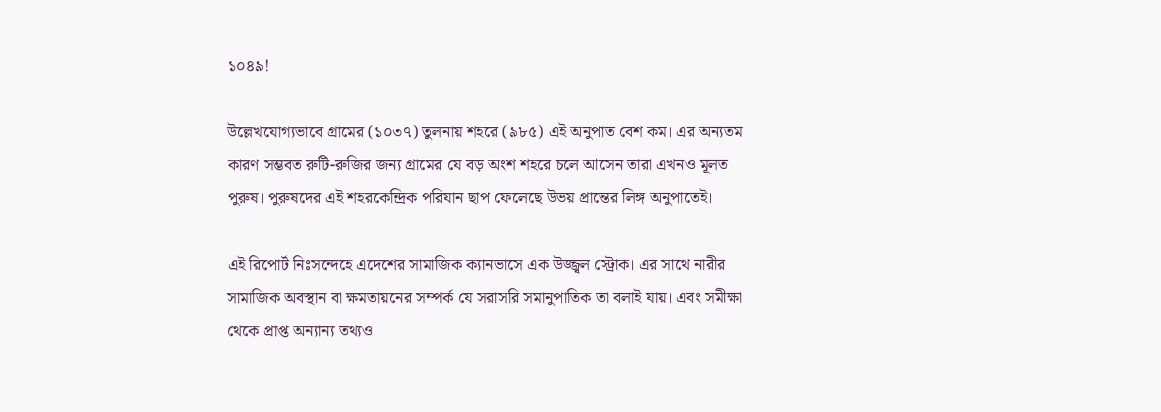১০৪৯!

উল্লেখযোগ্যভাবে গ্রামের (১০৩৭) তুলনায় শহরে (৯৮৫) এই অনুপাত বেশ কম। এর অন্যতম কারণ সম্ভবত রুটি-রুজির জন্য গ্রামের যে বড় অংশ শহরে চলে আসেন তারা এখনও মূলত পুরুষ। পুরুষদের এই শহরকেন্দ্রিক পরিযান ছাপ ফেলেছে উভয় প্রান্তের লিঙ্গ অনুপাতেই।

এই রিপোর্ট নিঃসন্দেহে এদেশের সামাজিক ক্যানভাসে এক উজ্জ্বল স্ট্রোক। এর সাথে নারীর সামাজিক অবস্থান বা ক্ষমতায়নের সম্পর্ক যে সরাসরি সমানুপাতিক তা বলাই যায়। এবং সমীক্ষা থেকে প্রাপ্ত অন্যান্য তথ্যও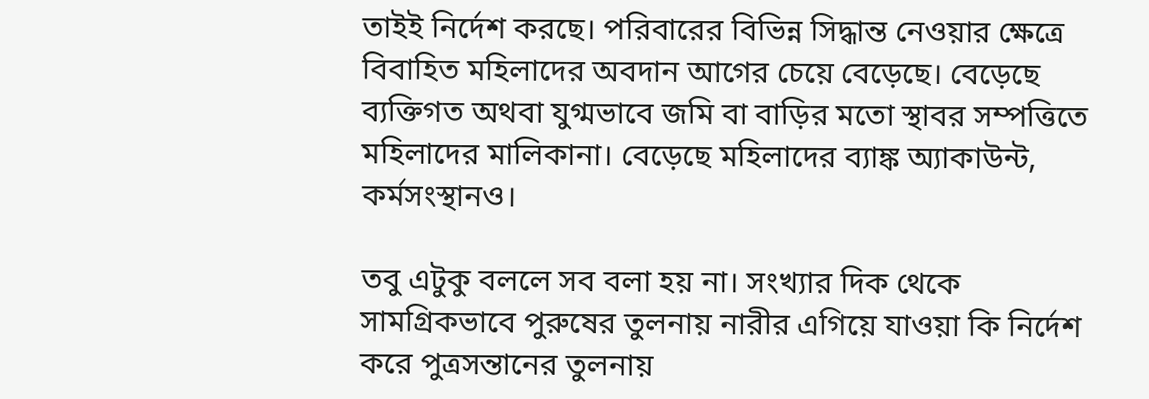তাইই নির্দেশ করছে। পরিবারের বিভিন্ন সিদ্ধান্ত নেওয়ার ক্ষেত্রে বিবাহিত মহিলাদের অবদান আগের চেয়ে বেড়েছে। বেড়েছে ব্যক্তিগত অথবা যুগ্মভাবে জমি বা বাড়ির মতো স্থাবর সম্পত্তিতে মহিলাদের মালিকানা। বেড়েছে মহিলাদের ব্যাঙ্ক অ্যাকাউন্ট, কর্মসংস্থানও।

তবু এটুকু বললে সব বলা হয় না। সংখ্যার দিক থেকে সামগ্রিকভাবে পুরুষের তুলনায় নারীর এগিয়ে যাওয়া কি নির্দেশ করে পুত্রসন্তানের তুলনায়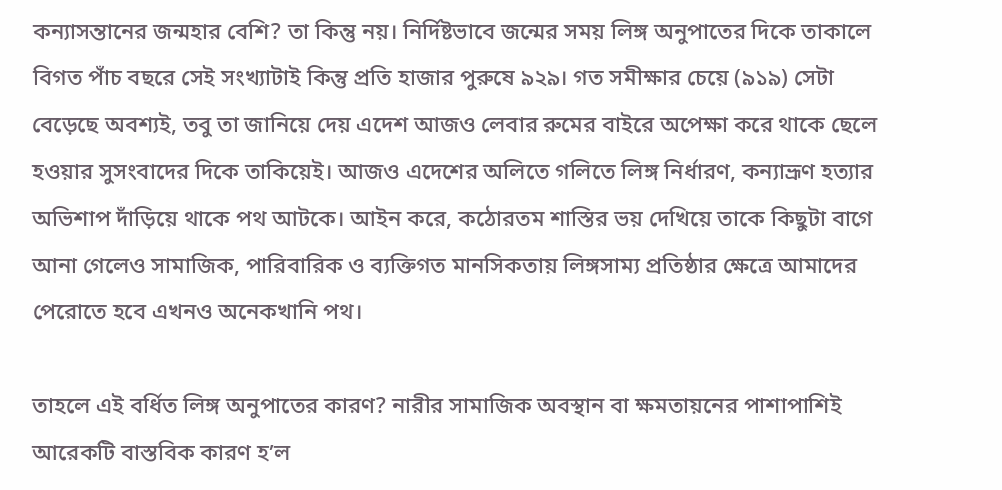কন্যাসন্তানের জন্মহার বেশি? তা কিন্তু নয়। নির্দিষ্টভাবে জন্মের সময় লিঙ্গ অনুপাতের দিকে তাকালে বিগত পাঁচ বছরে সেই সংখ্যাটাই কিন্তু প্রতি হাজার পুরুষে ৯২৯। গত সমীক্ষার চেয়ে (৯১৯) সেটা বেড়েছে অবশ্যই, তবু তা জানিয়ে দেয় এদেশ আজও লেবার রুমের বাইরে অপেক্ষা করে থাকে ছেলে হওয়ার সুসংবাদের দিকে তাকিয়েই। আজও এদেশের অলিতে গলিতে লিঙ্গ নির্ধারণ, কন্যাভ্রূণ হত্যার অভিশাপ দাঁড়িয়ে থাকে পথ আটকে। আইন করে, কঠোরতম শাস্তির ভয় দেখিয়ে তাকে কিছুটা বাগে আনা গেলেও সামাজিক, পারিবারিক ও ব্যক্তিগত মানসিকতায় লিঙ্গসাম্য প্রতিষ্ঠার ক্ষেত্রে আমাদের পেরোতে হবে এখনও অনেকখানি পথ।

তাহলে এই বর্ধিত লিঙ্গ অনুপাতের কারণ? নারীর সামাজিক অবস্থান বা ক্ষমতায়নের পাশাপাশিই আরেকটি বাস্তবিক কারণ হ’ল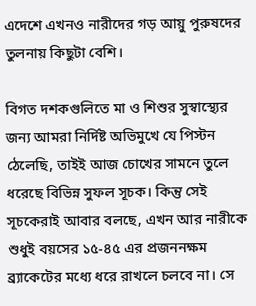এদেশে এখনও নারীদের গড় আয়ু পুরুষদের তুলনায় কিছুটা বেশি।

বিগত দশকগুলিতে মা ও শিশুর সুস্বাস্থ্যের জন্য আমরা নির্দিষ্ট অভিমুখে যে পিস্টন ঠেলেছি, তাইই আজ চোখের সামনে তুলে ধরেছে বিভিন্ন সুফল সূচক। কিন্তু সেই সূচকেরাই আবার বলছে, এখন আর নারীকে শুধুই বয়সের ১৫-৪৫ এর প্রজননক্ষম ব্র্যাকেটের মধ্যে ধরে রাখলে চলবে না। সে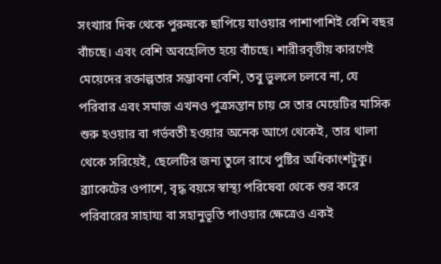সংখ্যার দিক থেকে পুরুষকে ছাপিয়ে যাওয়ার পাশাপাশিই বেশি বছর বাঁচছে। এবং বেশি অবহেলিত হয়ে বাঁচছে। শারীরবৃত্তীয় কারণেই মেয়েদের রক্তাল্পতার সম্ভাবনা বেশি, তবু ভুললে চলবে না, যে পরিবার এবং সমাজ এখনও পুত্রসন্তান চায় সে তার মেয়েটির মাসিক শুরু হওয়ার বা গর্ভবতী হওয়ার অনেক আগে থেকেই, তার থালা থেকে সরিয়েই, ছেলেটির জন্য তুলে রাখে পুষ্টির অধিকাংশটুকু। ব্র্যাকেটের ওপাশে, বৃদ্ধ বয়সে স্বাস্থ্য পরিষেবা থেকে শুর করে পরিবারের সাহায্য বা সহানুভূতি পাওয়ার ক্ষেত্রেও একই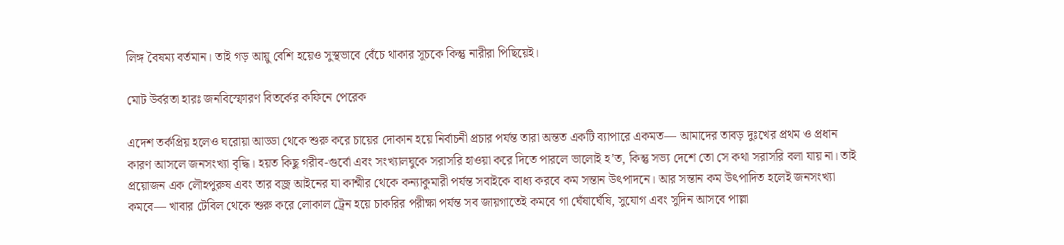লিঙ্গ বৈষম্য বর্তমান। তাই গড় আয়ু বেশি হয়েও সুস্থভাবে বেঁচে থাকার সূচকে কিন্তু নারীরা পিছিয়েই।

মোট উর্বরতা হারঃ জনবিস্ফোরণ বিতর্কের কফিনে পেরেক

এদেশ তর্কপ্রিয় হলেও ঘরোয়া আড্ডা থেকে শুরু করে চায়ের দোকান হয়ে নির্বাচনী প্রচার পর্যন্ত তারা অন্তত একটি ব্যাপারে একমত— আমাদের তাবড় দুঃখের প্রথম ও প্রধান কারণ আসলে জনসংখ্যা বৃদ্ধি। হয়ত কিছু গরীব-গুর্বো এবং সংখ্যালঘুকে সরাসরি হাওয়া করে দিতে পারলে ভালোই হ’ত, কিন্তু সভ্য দেশে তো সে কথা সরাসরি বলা যায় না। তাই প্রয়োজন এক লৌহপুরুষ এবং তার বজ্র আইনের যা কাশ্মীর থেকে কন্যাকুমারী পর্যন্ত সবাইকে বাধ্য করবে কম সন্তান উৎপাদনে। আর সন্তান কম উৎপাদিত হলেই জনসংখ্যা কমবে— খাবার টেবিল থেকে শুরু করে লোকাল ট্রেন হয়ে চাকরির পরীক্ষা পর্যন্ত সব জায়গাতেই কমবে গা ঘেঁষাঘেঁষি, সুযোগ এবং সুদিন আসবে পাল্লা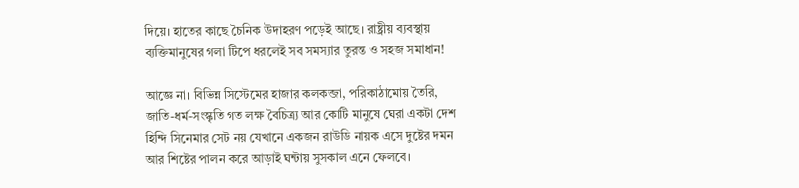দিয়ে। হাতের কাছে চৈনিক উদাহরণ পড়েই আছে। রাষ্ট্রীয় ব্যবস্থায় ব্যক্তিমানুষের গলা টিপে ধরলেই সব সমস্যার তুরন্ত ও সহজ সমাধান!

আজ্ঞে না। বিভিন্ন সিস্টেমের হাজার কলকব্জা, পরিকাঠামোয় তৈরি, জাতি-ধর্ম-সংস্কৃতি গত লক্ষ বৈচিত্র্য আর কোটি মানুষে ঘেরা একটা দেশ হিন্দি সিনেমার সেট নয় যেখানে একজন রাউডি নায়ক এসে দুষ্টের দমন আর শিষ্টের পালন করে আড়াই ঘন্টায় সুসকাল এনে ফেলবে।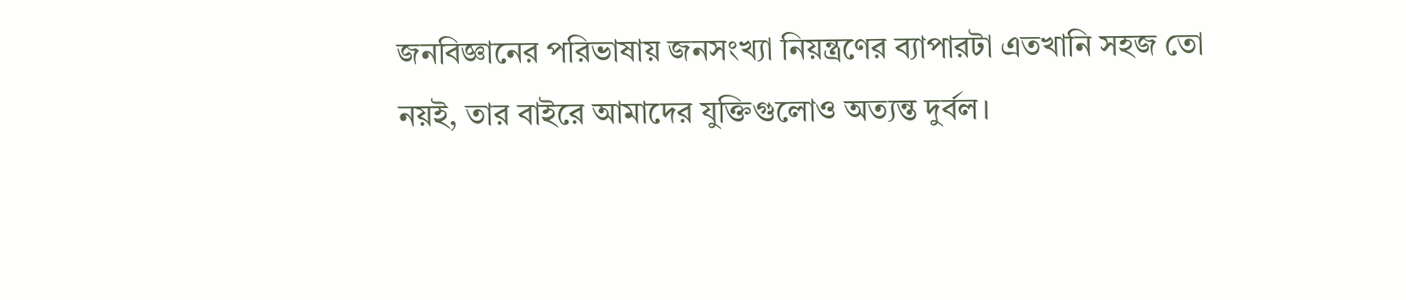জনবিজ্ঞানের পরিভাষায় জনসংখ্যা নিয়ন্ত্রণের ব্যাপারটা এতখানি সহজ তো নয়ই, তার বাইরে আমাদের যুক্তিগুলোও অত্যন্ত দুর্বল।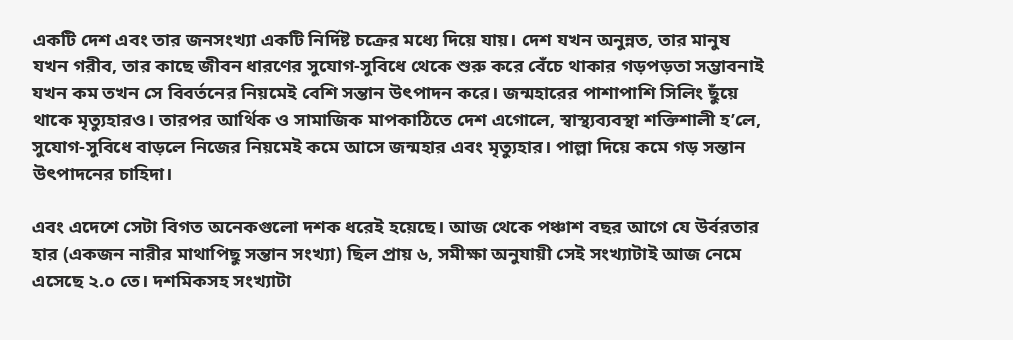একটি দেশ এবং তার জনসংখ্যা একটি নির্দিষ্ট চক্রের মধ্যে দিয়ে যায়। দেশ যখন অনুন্নত, তার মানুষ যখন গরীব, তার কাছে জীবন ধারণের সুযোগ-সুবিধে থেকে শুরু করে বেঁচে থাকার গড়পড়তা সম্ভাবনাই যখন কম তখন সে বিবর্তনের নিয়মেই বেশি সন্তান উৎপাদন করে। জন্মহারের পাশাপাশি সিলিং ছুঁয়ে থাকে মৃত্যুহারও। তারপর আর্থিক ও সামাজিক মাপকাঠিতে দেশ এগোলে, স্বাস্থ্যব্যবস্থা শক্তিশালী হ’লে, সুযোগ-সুবিধে বাড়লে নিজের নিয়মেই কমে আসে জন্মহার এবং মৃত্যুহার। পাল্লা দিয়ে কমে গড় সন্তান উৎপাদনের চাহিদা।

এবং এদেশে সেটা বিগত অনেকগুলো দশক ধরেই হয়েছে। আজ থেকে পঞ্চাশ বছর আগে যে উর্বরতার হার (একজন নারীর মাথাপিছু সন্তান সংখ্যা) ছিল প্রায় ৬, সমীক্ষা অনুযায়ী সেই সংখ্যাটাই আজ নেমে এসেছে ২.০ তে। দশমিকসহ সংখ্যাটা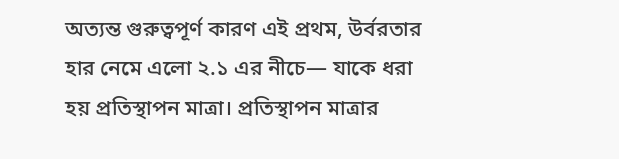অত্যন্ত গুরুত্বপূর্ণ কারণ এই প্রথম, উর্বরতার হার নেমে এলো ২.১ এর নীচে— যাকে ধরা হয় প্রতিস্থাপন মাত্রা। প্রতিস্থাপন মাত্রার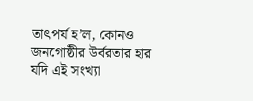তাৎপর্য হ’ল, কোনও জনগোষ্ঠীর উর্বরতার হার যদি এই সংখ্যা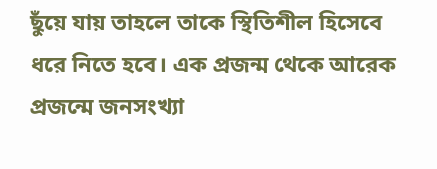ছুঁয়ে যায় তাহলে তাকে স্থিতিশীল হিসেবে ধরে নিতে হবে। এক প্রজন্ম থেকে আরেক প্রজন্মে জনসংখ্যা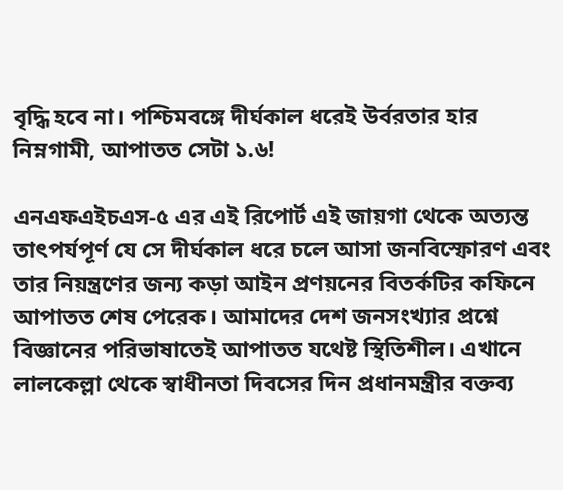বৃদ্ধি হবে না। পশ্চিমবঙ্গে দীর্ঘকাল ধরেই উর্বরতার হার নিম্নগামী, আপাতত সেটা ১.৬!

এনএফএইচএস-৫ এর এই রিপোর্ট এই জায়গা থেকে অত্যন্ত তাৎপর্যপূর্ণ যে সে দীর্ঘকাল ধরে চলে আসা জনবিস্ফোরণ এবং তার নিয়ন্ত্রণের জন্য কড়া আইন প্রণয়নের বিতর্কটির কফিনে আপাতত শেষ পেরেক। আমাদের দেশ জনসংখ্যার প্রশ্নে বিজ্ঞানের পরিভাষাতেই আপাতত যথেষ্ট স্থিতিশীল। এখানে লালকেল্লা থেকে স্বাধীনতা দিবসের দিন প্রধানমন্ত্রীর বক্তব্য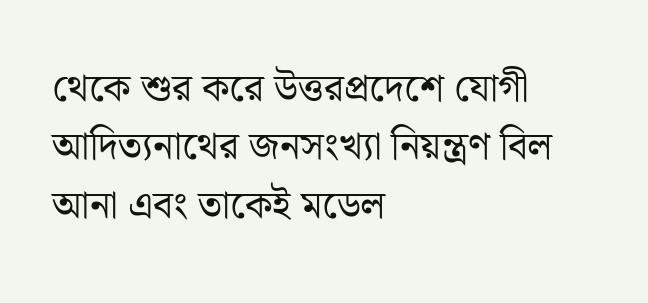থেকে শুর করে উত্তরপ্রদেশে যোগী আদিত্যনাথের জনসংখ্যা নিয়ন্ত্রণ বিল আনা এবং তাকেই মডেল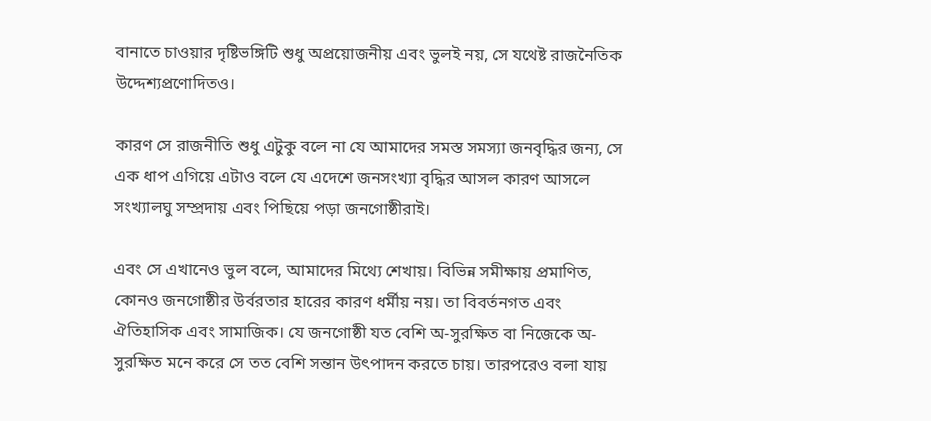বানাতে চাওয়ার দৃষ্টিভঙ্গিটি শুধু অপ্রয়োজনীয় এবং ভুলই নয়, সে যথেষ্ট রাজনৈতিক উদ্দেশ্যপ্রণোদিতও।

কারণ সে রাজনীতি শুধু এটুকু বলে না যে আমাদের সমস্ত সমস্যা জনবৃদ্ধির জন্য, সে এক ধাপ এগিয়ে এটাও বলে যে এদেশে জনসংখ্যা বৃদ্ধির আসল কারণ আসলে সংখ্যালঘু সম্প্রদায় এবং পিছিয়ে পড়া জনগোষ্ঠীরাই।

এবং সে এখানেও ভুল বলে, আমাদের মিথ্যে শেখায়। বিভিন্ন সমীক্ষায় প্রমাণিত, কোনও জনগোষ্ঠীর উর্বরতার হারের কারণ ধর্মীয় নয়। তা বিবর্তনগত এবং ঐতিহাসিক এবং সামাজিক। যে জনগোষ্ঠী যত বেশি অ-সুরক্ষিত বা নিজেকে অ-সুরক্ষিত মনে করে সে তত বেশি সন্তান উৎপাদন করতে চায়। তারপরেও বলা যায়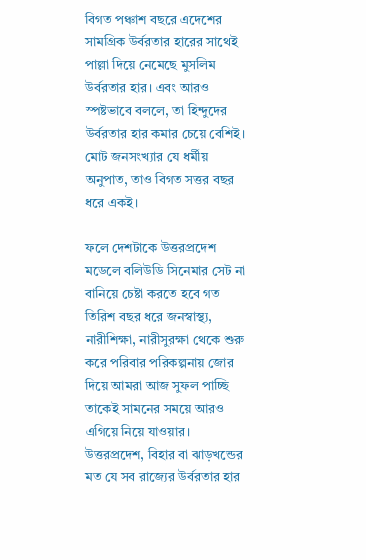বিগত পঞ্চাশ বছরে এদেশের সামগ্রিক উর্বরতার হারের সাথেই পাল্লা দিয়ে নেমেছে মুসলিম উর্বরতার হার। এবং আরও স্পষ্টভাবে বললে, তা হিন্দুদের উর্বরতার হার কমার চেয়ে বেশিই। মোট জনসংখ্যার যে ধর্মীয় অনুপাত, তাও বিগত সত্তর বছর ধরে একই।

ফলে দেশটাকে উত্তরপ্রদেশ মডেলে বলিউডি সিনেমার সেট না বানিয়ে চেষ্টা করতে হবে গত তিরিশ বছর ধরে জনস্বাস্থ্য, নারীশিক্ষা, নারীসুরক্ষা থেকে শুরু করে পরিবার পরিকল্পনায় জোর দিয়ে আমরা আজ সুফল পাচ্ছি তাকেই সামনের সময়ে আরও এগিয়ে নিয়ে যাওয়ার। উত্তরপ্রদেশ, বিহার বা ঝাড়খন্ডের মত যে সব রাজ্যের উর্বরতার হার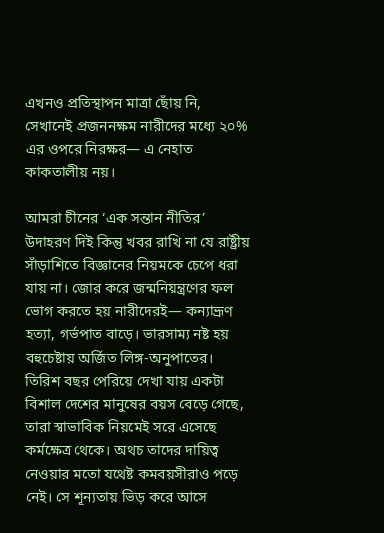এখনও প্রতিস্থাপন মাত্রা ছোঁয় নি, সেখানেই প্রজননক্ষম নারীদের মধ্যে ২০% এর ওপরে নিরক্ষর— এ নেহাত কাকতালীয় নয়।

আমরা চীনের ‘এক সন্তান নীতির’ উদাহরণ দিই কিন্তু খবর রাখি না যে রাষ্ট্রীয় সাঁড়াশিতে বিজ্ঞানের নিয়মকে চেপে ধরা যায় না। জোর করে জন্মনিয়ন্ত্রণের ফল ভোগ করতে হয় নারীদেরই— কন্যাভ্রূণ হত্যা, গর্ভপাত বাড়ে। ভারসাম্য নষ্ট হয় বহুচেষ্টায় অর্জিত লিঙ্গ-অনুপাতের। তিরিশ বছর পেরিয়ে দেখা যায় একটা বিশাল দেশের মানুষের বয়স বেড়ে গেছে, তারা স্বাভাবিক নিয়মেই সরে এসেছে কর্মক্ষেত্র থেকে। অথচ তাদের দায়িত্ব নেওয়ার মতো যথেষ্ট কমবয়সীরাও পড়ে নেই। সে শূন্যতায় ভিড় করে আসে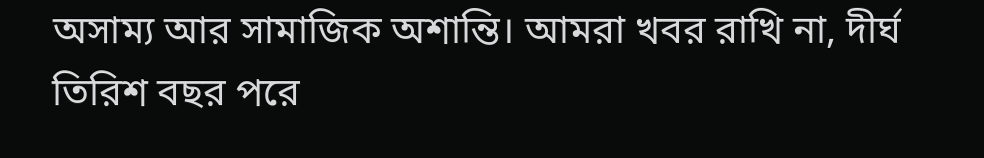অসাম্য আর সামাজিক অশান্তি। আমরা খবর রাখি না, দীর্ঘ তিরিশ বছর পরে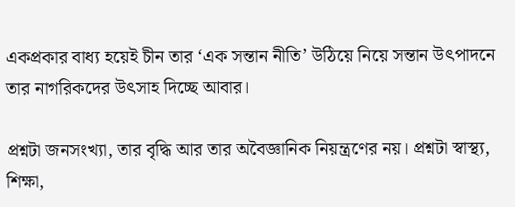একপ্রকার বাধ্য হয়েই চীন তার ‘এক সন্তান নীতি’ উঠিয়ে নিয়ে সন্তান উৎপাদনে তার নাগরিকদের উৎসাহ দিচ্ছে আবার।

প্রশ্নটা জনসংখ্যা, তার বৃদ্ধি আর তার অবৈজ্ঞানিক নিয়ন্ত্রণের নয়। প্রশ্নটা স্বাস্থ্য, শিক্ষা,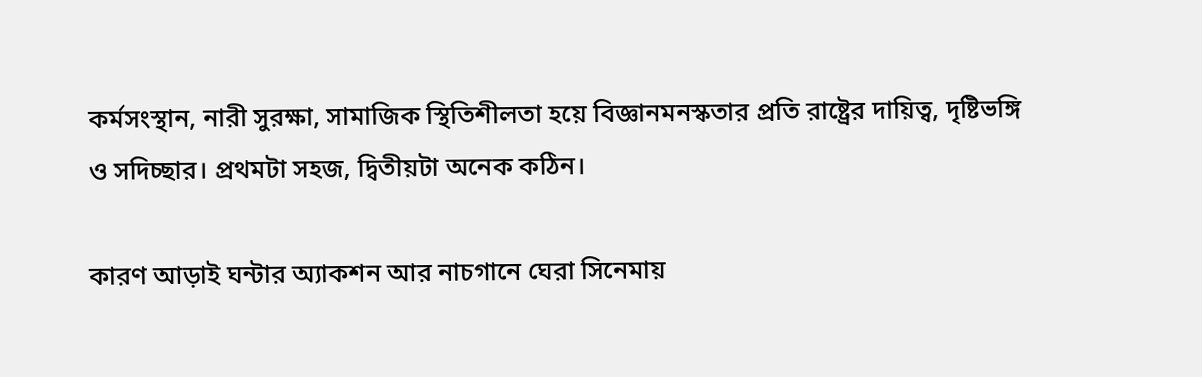কর্মসংস্থান, নারী সুরক্ষা, সামাজিক স্থিতিশীলতা হয়ে বিজ্ঞানমনস্কতার প্রতি রাষ্ট্রের দায়িত্ব, দৃষ্টিভঙ্গি ও সদিচ্ছার। প্রথমটা সহজ, দ্বিতীয়টা অনেক কঠিন।

কারণ আড়াই ঘন্টার অ্যাকশন আর নাচগানে ঘেরা সিনেমায়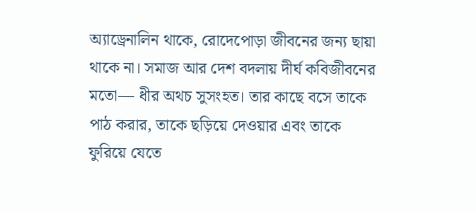অ্যাড্রেনালিন থাকে, রোদেপোড়া জীবনের জন্য ছায়া থাকে না। সমাজ আর দেশ বদলায় দীর্ঘ কবিজীবনের মতো— ধীর অথচ সুসংহত। তার কাছে বসে তাকে পাঠ করার, তাকে ছড়িয়ে দেওয়ার এবং তাকে ফুরিয়ে যেতে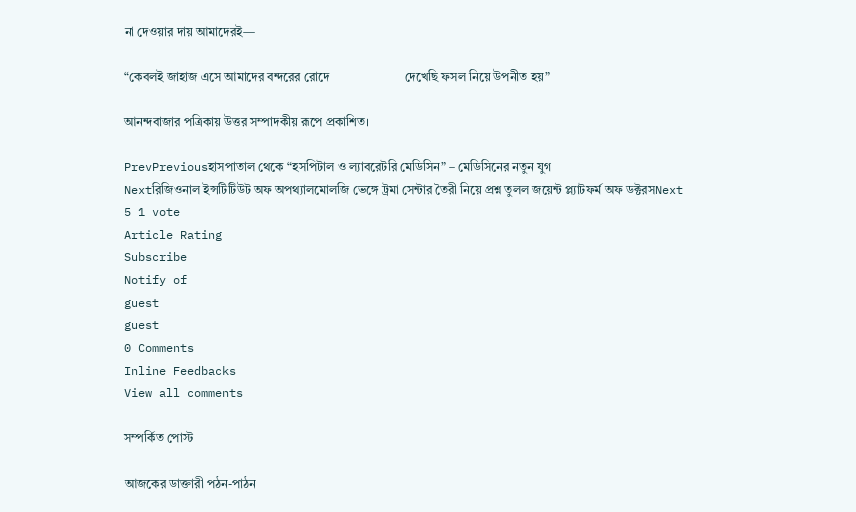না দেওয়ার দায় আমাদেরই—

“কেবলই জাহাজ এসে আমাদের বন্দরের রোদে                        দেখেছি ফসল নিয়ে উপনীত হয়”

আনন্দবাজার পত্রিকায় উত্তর সম্পাদকীয় রূপে প্রকাশিত।

PrevPreviousহাসপাতাল থেকে “হসপিটাল ও ল্যাবরেটরি মেডিসিন” – মেডিসিনের নতুন যুগ
Nextরিজিওনাল ইন্সটিটিউট অফ অপথ্যালমোলজি ভেঙ্গে ট্রমা সেন্টার তৈরী নিয়ে প্রশ্ন তুলল জয়েন্ট প্ল্যাটফর্ম অফ ডক্টরসNext
5 1 vote
Article Rating
Subscribe
Notify of
guest
guest
0 Comments
Inline Feedbacks
View all comments

সম্পর্কিত পোস্ট

আজকের ডাক্তারী পঠন-পাঠন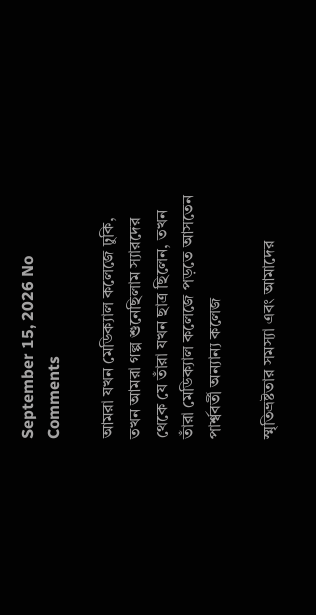September 15, 2026 No Comments

আমরা যখন মেডিক্যাল কলেজে ঢুকি, তখন আমরা গল্প শুনেছিলাম স্যারদের থেকে যে তাঁরা যখন ছাত্র ছিলেন, তখন তাঁরা মেডিক্যাল কলেজে পড়তে আসতেন পার্শ্ববর্তী অন্যান্য কলেজ

স্মৃতিভ্রষ্টতার সমস্যা এবং আমাদের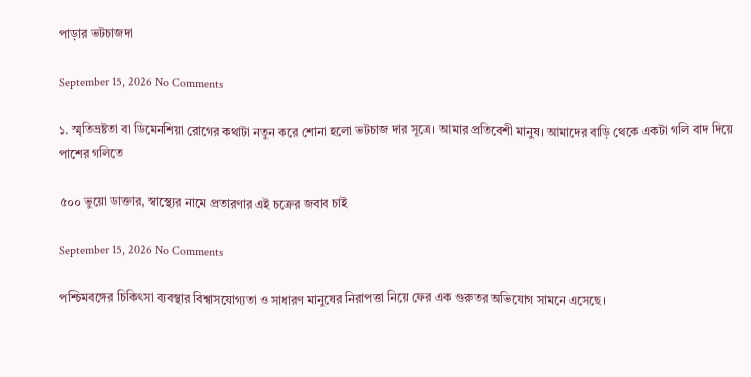পাড়ার ভটচাজদা

September 15, 2026 No Comments

১. স্মৃতিভ্রষ্টতা বা ডিমেনশিয়া রোগের কথাটা নতুন করে শোনা হলো ভটচাজ দার সূত্রে। আমার প্রতিবেশী মানুষ। আমাদের বাড়ি থেকে একটা গলি বাদ দিয়ে পাশের গলিতে

৫০০ ভুয়ো ডাক্তার, স্বাস্থ্যের নামে প্রতারণার এই চক্রের জবাব চাই

September 15, 2026 No Comments

পশ্চিমবঙ্গের চিকিৎসা ব্যবস্থার বিশ্বাসযোগ্যতা ও সাধারণ মানুষের নিরাপত্তা নিয়ে ফের এক গুরুতর অভিযোগ সামনে এসেছে।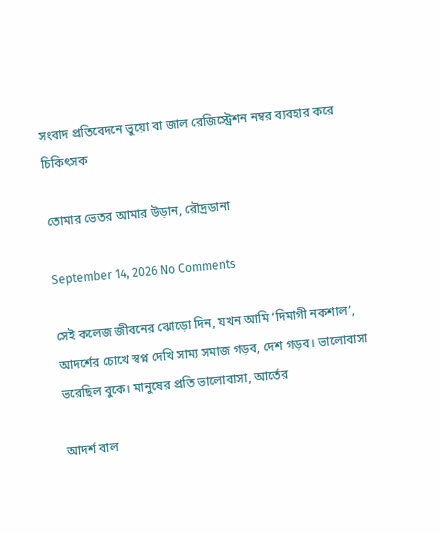সংবাদ প্রতিবেদনে ভুয়ো বা জাল রেজিস্ট্রেশন নম্বর ব্যবহার করে চিকিৎসক

তোমার ভেতর আমার উড়ান, রৌদ্রডানা

September 14, 2026 No Comments

সেই কলেজ জীবনের ঝোড়ো দিন, যখন আমি ‘দিমাগী নকশাল’, আদর্শের চোখে স্বপ্ন দেখি সাম্য সমাজ গড়ব, দেশ গড়ব। ভালোবাসা ভরেছিল বুকে। মানুষের প্রতি ভালোবাসা, আর্তের

আদর্শ বাল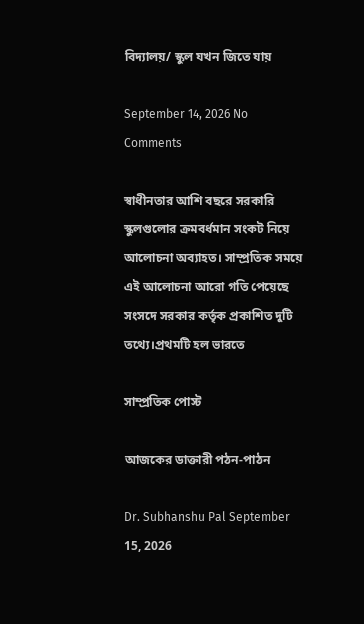বিদ্যালয়/ স্কুল যখন জিতে যায়

September 14, 2026 No Comments

স্বাধীনতার আশি বছরে সরকারি স্কুলগুলোর ক্রমবর্ধমান সংকট নিয়ে আলোচনা অব্যাহত। সাম্প্রতিক সময়ে এই আলোচনা আরো গতি পেয়েছে সংসদে সরকার কর্তৃক প্রকাশিত দুটি তথ্যে।প্রথমটি হল ভারতে

সাম্প্রতিক পোস্ট

আজকের ডাক্তারী পঠন-পাঠন

Dr. Subhanshu Pal September 15, 2026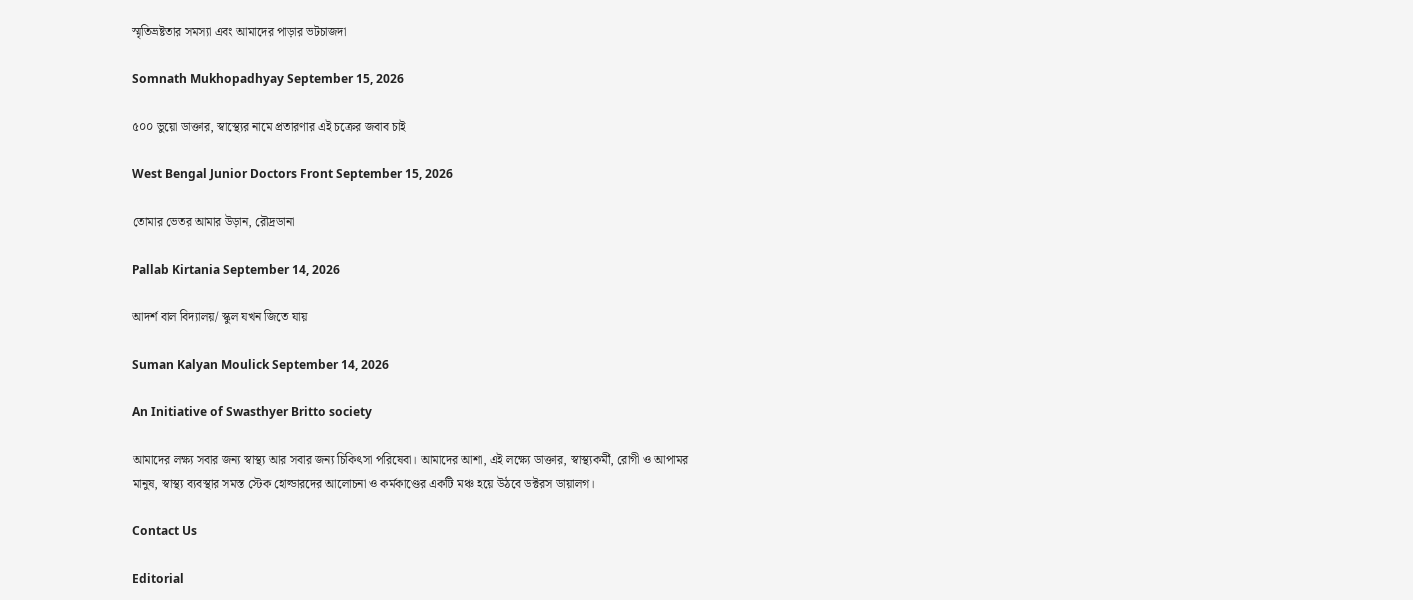স্মৃতিভ্রষ্টতার সমস্যা এবং আমাদের পাড়ার ভটচাজদা

Somnath Mukhopadhyay September 15, 2026

৫০০ ভুয়ো ডাক্তার, স্বাস্থ্যের নামে প্রতারণার এই চক্রের জবাব চাই

West Bengal Junior Doctors Front September 15, 2026

তোমার ভেতর আমার উড়ান, রৌদ্রডানা

Pallab Kirtania September 14, 2026

আদর্শ বাল বিদ্যালয়/ স্কুল যখন জিতে যায়

Suman Kalyan Moulick September 14, 2026

An Initiative of Swasthyer Britto society

আমাদের লক্ষ্য সবার জন্য স্বাস্থ্য আর সবার জন্য চিকিৎসা পরিষেবা। আমাদের আশা, এই লক্ষ্যে ডাক্তার, স্বাস্থ্যকর্মী, রোগী ও আপামর মানুষ, স্বাস্থ্য ব্যবস্থার সমস্ত স্টেক হোল্ডারদের আলোচনা ও কর্মকাণ্ডের একটি মঞ্চ হয়ে উঠবে ডক্টরস ডায়ালগ।

Contact Us

Editorial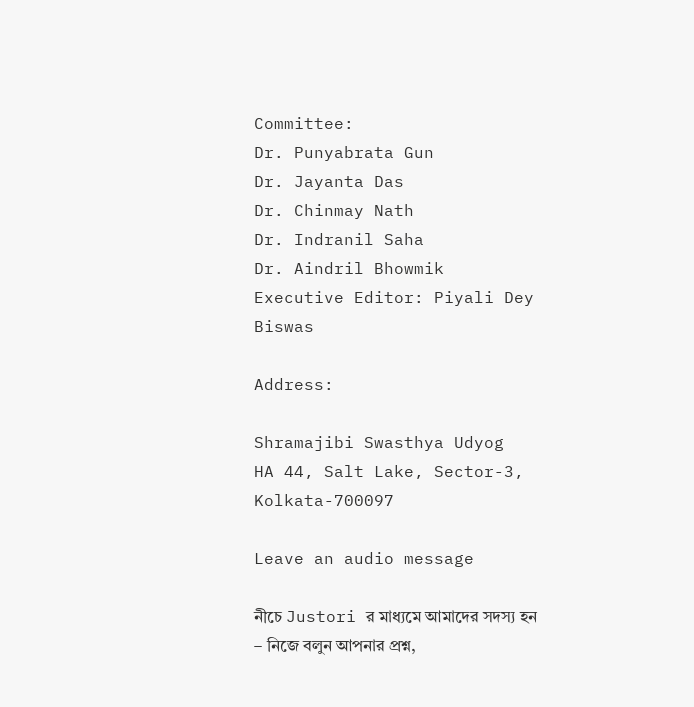Committee:
Dr. Punyabrata Gun
Dr. Jayanta Das
Dr. Chinmay Nath
Dr. Indranil Saha
Dr. Aindril Bhowmik
Executive Editor: Piyali Dey Biswas

Address:

Shramajibi Swasthya Udyog
HA 44, Salt Lake, Sector-3, Kolkata-700097

Leave an audio message

নীচে Justori র মাধ্যমে আমাদের সদস্য হন  – নিজে বলুন আপনার প্রশ্ন,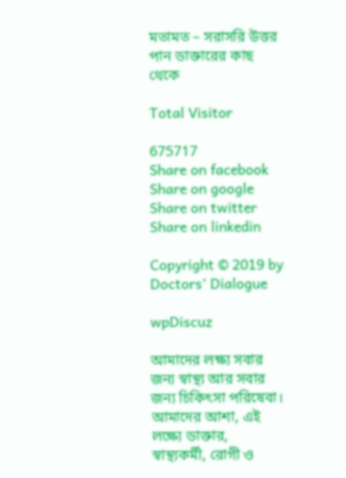মতামত – সরাসরি উত্তর পান ডাক্তারের কাছ থেকে

Total Visitor

675717
Share on facebook
Share on google
Share on twitter
Share on linkedin

Copyright © 2019 by Doctors’ Dialogue

wpDiscuz

আমাদের লক্ষ্য সবার জন্য স্বাস্থ্য আর সবার জন্য চিকিৎসা পরিষেবা। আমাদের আশা, এই লক্ষ্যে ডাক্তার, স্বাস্থ্যকর্মী, রোগী ও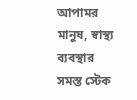আপামর মানুষ, স্বাস্থ্য ব্যবস্থার সমস্ত স্টেক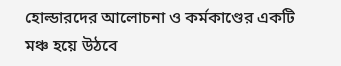হোল্ডারদের আলোচনা ও কর্মকাণ্ডের একটি মঞ্চ হয়ে উঠবে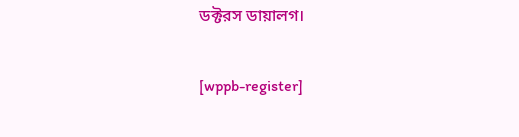ডক্টরস ডায়ালগ।

[wppb-register]